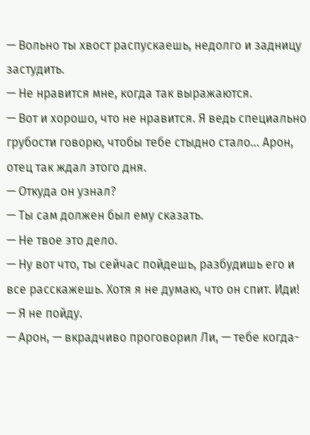— Вольно ты хвост распускаешь, недолго и задницу застудить.
— Не нравится мне, когда так выражаются.
— Вот и хорошо, что не нравится. Я ведь специально грубости говорю, чтобы тебе стыдно стало… Арон, отец так ждал этого дня.
— Откуда он узнал?
— Ты сам должен был ему сказать.
— Не твое это дело.
— Ну вот что, ты сейчас пойдешь, разбудишь его и все расскажешь. Хотя я не думаю, что он спит. Иди!
— Я не пойду.
— Арон, — вкрадчиво проговорил Ли, — тебе когда-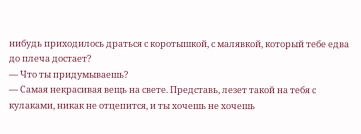нибудь приходилось драться с коротышкой, с малявкой, который тебе едва до плеча достает?
— Что ты придумываешь?
— Самая некрасивая вещь на свете. Представь, лезет такой на тебя с кулаками, никак не отцепится, и ты хочешь не хочешь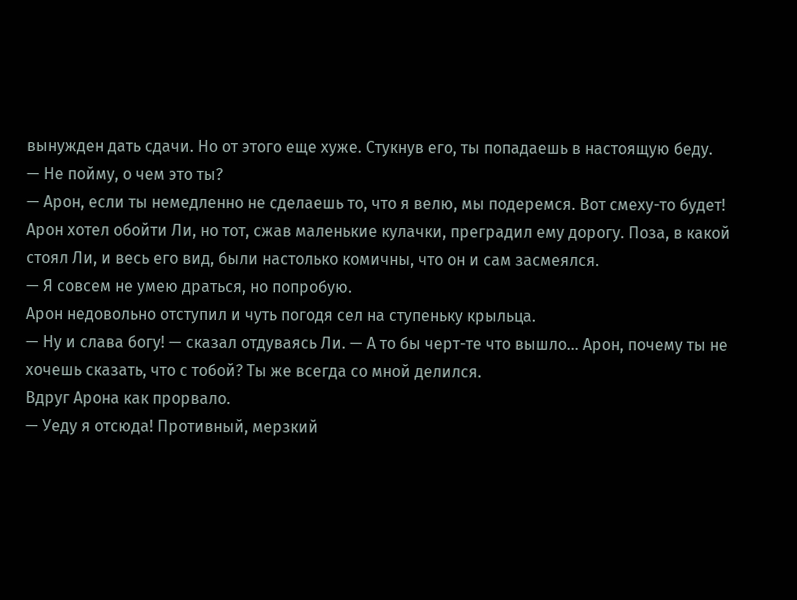вынужден дать сдачи. Но от этого еще хуже. Стукнув его, ты попадаешь в настоящую беду.
— Не пойму, о чем это ты?
— Арон, если ты немедленно не сделаешь то, что я велю, мы подеремся. Вот смеху-то будет!
Арон хотел обойти Ли, но тот, сжав маленькие кулачки, преградил ему дорогу. Поза, в какой стоял Ли, и весь его вид, были настолько комичны, что он и сам засмеялся.
— Я совсем не умею драться, но попробую.
Арон недовольно отступил и чуть погодя сел на ступеньку крыльца.
— Ну и слава богу! — сказал отдуваясь Ли. — А то бы черт-те что вышло… Арон, почему ты не хочешь сказать, что с тобой? Ты же всегда со мной делился.
Вдруг Арона как прорвало.
— Уеду я отсюда! Противный, мерзкий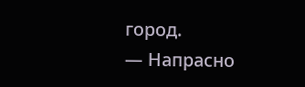город.
— Напрасно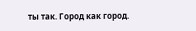ты так. Город как город.